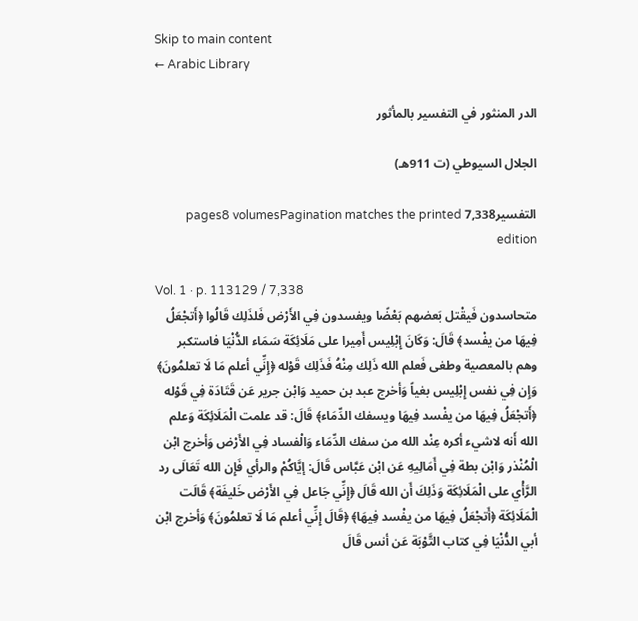Skip to main content
← Arabic Library

الدر المنثور في التفسير بالمأثور

الجلال السيوطي (ت 911هـ)

التفسير7,338 pages8 volumesPagination matches the printed edition

Vol. 1 · p. 113129 / 7,338
متحاسدون فَيقْتل بَعضهم بَعْضًا ويفسدون فِي الأَرْض فَلذَلِك قَالُوا ﴿أَتجْعَلُ فِيهَا من يفْسد﴾ قَالَ: وَكَانَ إِبْلِيس أَمِيرا على مَلَائِكَة سَمَاء الدُّنْيَا فاستكبر وهم بالمعصية وطغى فَعلم الله ذَلِك مِنْهُ فَذَلِك قَوْله ﴿إِنِّي أعلم مَا لَا تعلمُونَ﴾ وَإِن فِي نفس إِبْلِيس بغياً وَأخرج عبد بن حميد وَابْن جرير عَن قَتَادَة فِي قَوْله ﴿أَتجْعَلُ فِيهَا من يفْسد فِيهَا ويسفك الدِّمَاء﴾ قَالَ: قد علمت الْمَلَائِكَة وَعلم الله أَنه لاشيء أكره عِنْد الله من سفك الدِّمَاء وَالْفساد فِي الأَرْض وَأخرج ابْن الْمُنْذر وَابْن بطة فِي أَمَالِيهِ عَن ابْن عَبَّاس قَالَ: إيَّاكُمْ والرأي فَإِن الله تَعَالَى رد الرَّأْي على الْمَلَائِكَة وَذَلِكَ أَن الله قَالَ ﴿إِنِّي جَاعل فِي الأَرْض خَليفَة﴾ قَالَت الْمَلَائِكَة ﴿أَتجْعَلُ فِيهَا من يفْسد فِيهَا﴾ ﴿قَالَ إِنِّي أعلم مَا لَا تعلمُونَ﴾ وَأخرج ابْن أبي الدُّنْيَا فِي كتاب التَّوْبَة عَن أنس قَالَ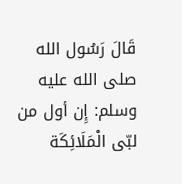قَالَ رَسُول الله صلى الله عليه وسلم: إِن أول من لبّى الْمَلَائِكَة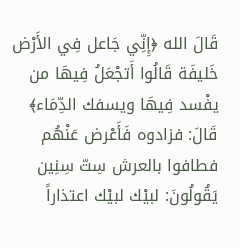قَالَ الله ﴿إِنِّي جَاعل فِي الأَرْض خَليفَة قَالُوا أَتجْعَلُ فِيهَا من يفْسد فِيهَا ويسفك الدِّمَاء﴾ قَالَ: فزادوه فَأَعْرض عَنْهُم فطافوا بالعرش سِتّ سِنِين يَقُولُونَ: لبيْك لبيْك اعتذاراً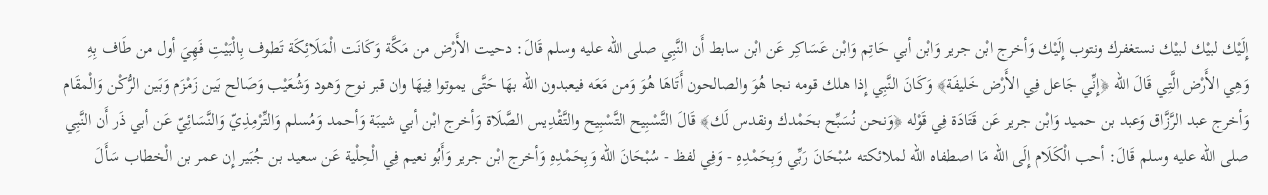إِلَيْك لبيْك لبيْك نستغفرك ونتوب إِلَيْك وَأخرج ابْن جرير وَابْن أبي حَاتِم وَابْن عَسَاكِر عَن ابْن سابط أَن النَّبِي صلى الله عليه وسلم قَالَ: دحيت الأَرْض من مَكَّة وَكَانَت الْمَلَائِكَة تَطوف بِالْبَيْتِ فَهِيَ أول من طَاف بِهِ وَهِي الأَرْض الَّتِي قَالَ الله ﴿إِنِّي جَاعل فِي الأَرْض خَليفَة﴾ وَكَانَ النَّبِي إِذا هلك قومه نجا هُوَ والصالحون أَتَاهَا هُوَ وَمن مَعَه فيعبدون الله بهَا حَتَّى يموتوا فِيهَا وان قبر نوح وَهود وَشُعَيْب وَصَالح بَين زَمْزَم وَبَين الرُّكْن وَالْمقَام وَأخرج عبد الرَّزَّاق وَعبد بن حميد وَابْن جرير عَن قَتَادَة فِي قَوْله ﴿وَنحن نُسَبِّح بحَمْدك ونقدس لَك﴾ قَالَ التَّسْبِيح التَّسْبِيح والتَّقْدِيس الصَّلَاة وَأخرج ابْن أبي شيبَة وَأحمد وَمُسلم وَالتِّرْمِذِيّ وَالنَّسَائِيّ عَن أبي ذَر أَن النَّبِي صلى الله عليه وسلم قَالَ: أحب الْكَلَام إِلَى الله مَا اصطفاه الله لملائكته سُبْحَانَ رَبِّي وَبِحَمْدِهِ - وَفِي لفظ - سُبْحَانَ الله وَبِحَمْدِهِ وَأخرج ابْن جرير وَأَبُو نعيم فِي الْحِلْية عَن سعيد بن جُبَير إِن عمر بن الْخطاب سَأَلَ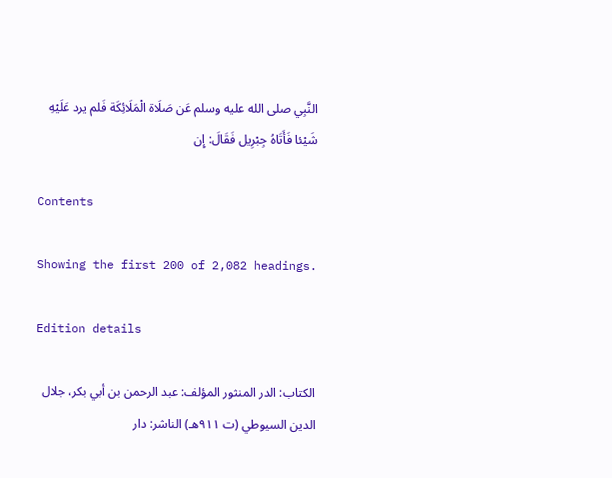النَّبِي صلى الله عليه وسلم عَن صَلَاة الْمَلَائِكَة فَلم يرد عَلَيْهِ شَيْئا فَأَتَاهُ جِبْرِيل فَقَالَ: إِن

Contents

Showing the first 200 of 2,082 headings.

Edition details

الكتاب: الدر المنثور المؤلف: عبد الرحمن بن أبي بكر، جلال الدين السيوطي (ت ٩١١هـ) الناشر: دار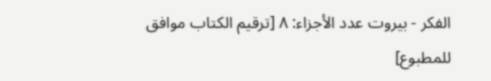الفكر - بيروت عدد الأجزاء: ٨ [ترقيم الكتاب موافق للمطبوع]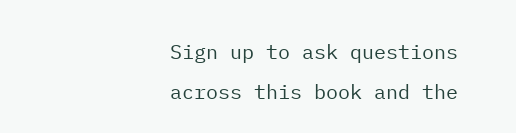Sign up to ask questions across this book and the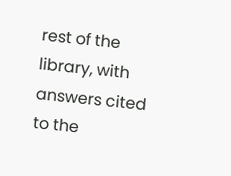rest of the library, with answers cited to the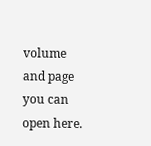volume and page you can open here.